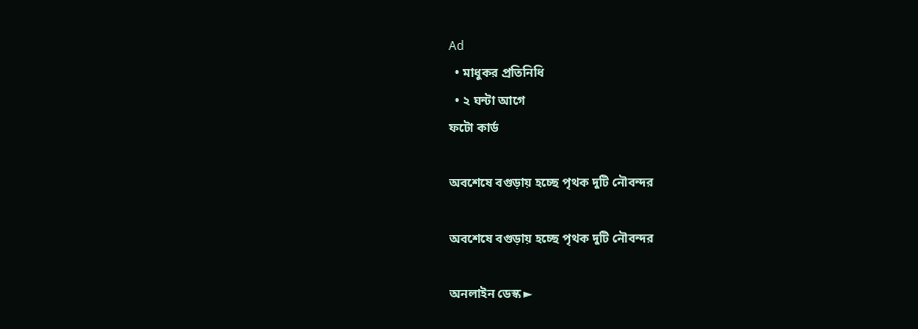Ad
  • মাধুকর প্রতিনিধি
  • ২ ঘন্টা আগে
ফটো কার্ড

অবশেষে বগুড়ায় হচ্ছে পৃথক দুটি নৌবন্দর

অবশেষে বগুড়ায় হচ্ছে পৃথক দুটি নৌবন্দর

অনলাইন ডেস্ক ►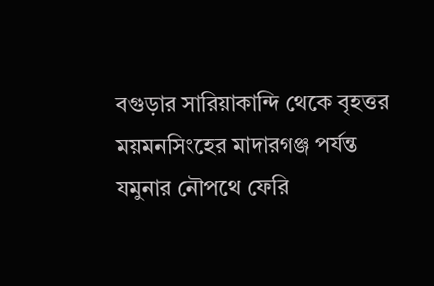বগুড়ার সারিয়াকান্দি থেকে বৃহত্তর ময়মনসিংহের মাদারগঞ্জ পর্যন্ত যমুনার নৌপথে ফেরি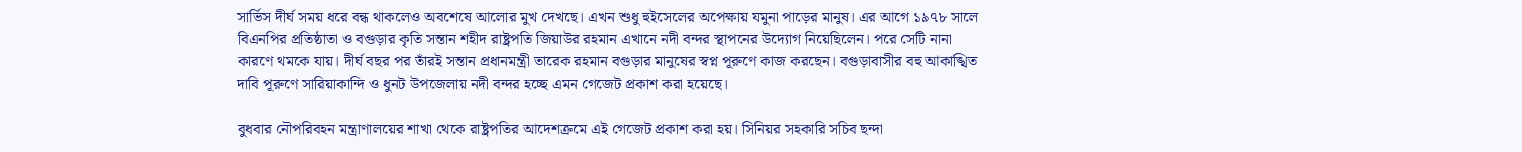সার্ভিস দীর্ঘ সময় ধরে বন্ধ থাকলেও অবশেষে আলোর মুখ দেখছে। এখন শুধু হুইসেলের অপেক্ষায় যমুনা পাড়ের মানুষ। এর আগে ১৯৭৮ সালে বিএনপির প্রতিষ্ঠাতা ও বগুড়ার কৃতি সন্তান শহীদ রাষ্ট্রপতি জিয়াউর রহমান এখানে নদী বন্দর স্থাপনের উদ্যোগ নিয়েছিলেন। পরে সেটি নানা কারণে থমকে যায়। দীর্ঘ বছর পর তাঁরই সন্তান প্রধানমন্ত্রী তারেক রহমান বগুড়ার মানুষের স্বপ্ন পূরুণে কাজ করছেন। বগুড়াবাসীর বহু আকাঙ্খিত দাবি পূরুণে সারিয়াকান্দি ও ধুনট উপজেলায় নদী বন্দর হচ্ছে এমন গেজেট প্রকাশ করা হয়েছে।

বুধবার নৌপরিবহন মন্ত্রাণালয়ের শাখা থেকে রাষ্ট্রপতির আদেশক্রমে এই গেজেট প্রকাশ করা হয়। সিনিয়র সহকারি সচিব ছন্দা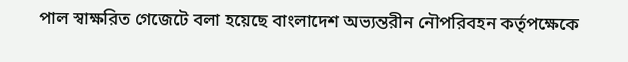পাল স্বাক্ষরিত গেজেটে বলা হয়েছে বাংলাদেশ অভ্যন্তরীন নৌপরিবহন কর্তৃপক্ষেকে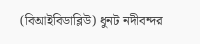(বিআইবিডাব্লিউ) ধুনট নদীবন্দর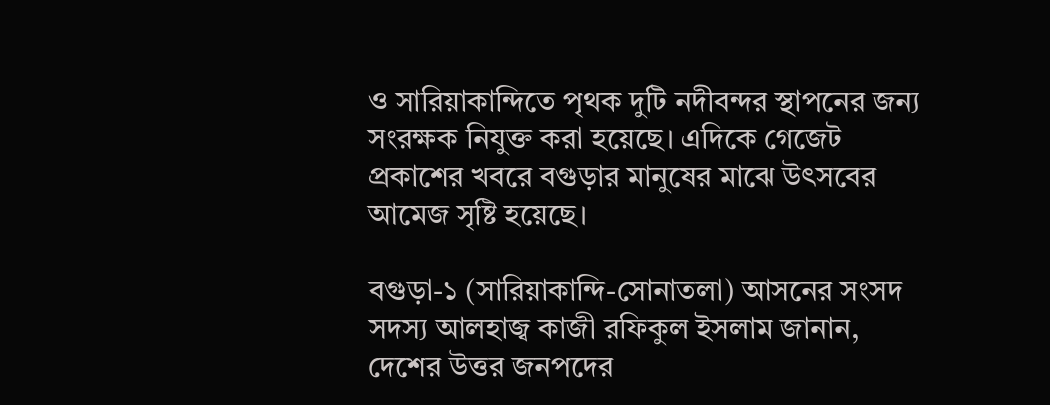ও সারিয়াকান্দিতে পৃথক দুটি নদীবন্দর স্থাপনের জন্য সংরক্ষক নিযুক্ত করা হয়েছে। এদিকে গেজেট প্রকাশের খবরে বগুড়ার মানুষের মাঝে উৎসবের আমেজ সৃষ্টি হয়েছে।

বগুড়া-১ (সারিয়াকান্দি-সোনাতলা) আসনের সংসদ সদস্য আলহাজ্ব কাজী রফিকুল ইসলাম জানান, দেশের উত্তর জনপদের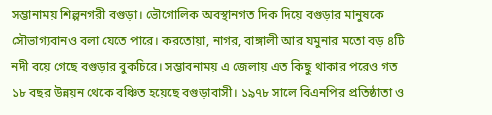সম্ভানাময় শিল্পনগরী বগুড়া। ভৌগোলিক অবস্থানগত দিক দিয়ে বগুড়ার মানুষকে সৌভাগ্যবানও বলা যেতে পারে। করতোয়া, নাগর, বাঙ্গালী আর যমুনার মতো বড় ৪টি নদী বয়ে গেছে বগুড়ার বুকচিরে। সম্ভাবনাময় এ জেলায় এত কিছু থাকার পরেও গত ১৮ বছর উন্নয়ন থেকে বঞ্চিত হয়েছে বগুড়াবাসী। ১৯৭৮ সালে বিএনপির প্রতিষ্ঠাতা ও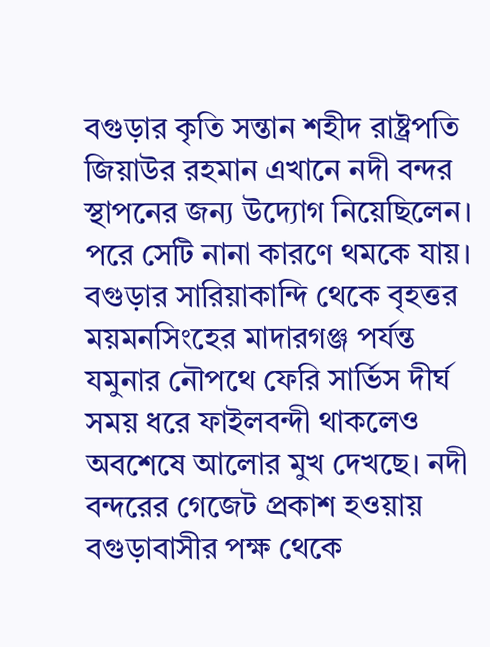বগুড়ার কৃতি সন্তান শহীদ রাষ্ট্রপতি জিয়াউর রহমান এখানে নদী বন্দর স্থাপনের জন্য উদ্যোগ নিয়েছিলেন। পরে সেটি নানা কারণে থমকে যায়। বগুড়ার সারিয়াকান্দি থেকে বৃহত্তর ময়মনসিংহের মাদারগঞ্জ পর্যন্ত যমুনার নৌপথে ফেরি সার্ভিস দীর্ঘ সময় ধরে ফাইলবন্দী থাকলেও অবশেষে আলোর মুখ দেখছে। নদী বন্দরের গেজেট প্রকাশ হওয়ায় বগুড়াবাসীর পক্ষ থেকে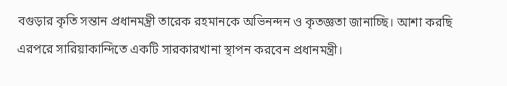বগুড়ার কৃতি সন্তান প্রধানমন্ত্রী তারেক রহমানকে অভিনন্দন ও কৃতজ্ঞতা জানাচ্ছি। আশা করছি এরপরে সারিয়াকান্দিতে একটি সারকারখানা স্থাপন করবেন প্রধানমন্ত্রী।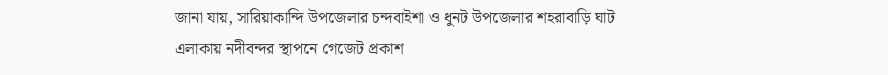জানা যায়, সারিয়াকান্দি উপজেলার চন্দবাইশা ও ধুনট উপজেলার শহরাবাড়ি ঘাট এলাকায় নদীবন্দর স্থাপনে গেজেট প্রকাশ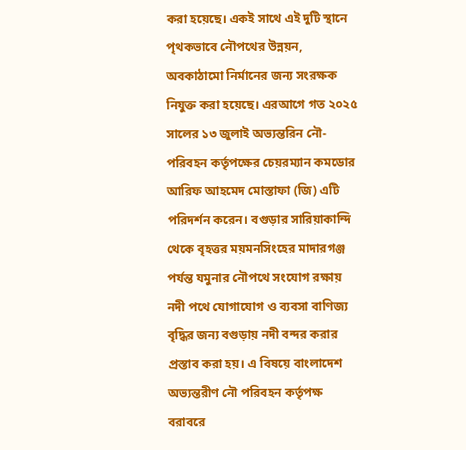করা হয়েছে। একই সাথে এই দুটি স্থানে পৃথকভাবে নৌপথের উন্নয়ন, অবকাঠামো নির্মানের জন্য সংরক্ষক নিযুক্ত করা হয়েছে। এরআগে গত ২০২৫ সালের ১৩ জুলাই অভ্যন্তরিন নৌ-পরিবহন কর্তৃপক্ষের চেয়রম্যান কমডোর আরিফ আহমেদ মোস্তাফা (জি) এটি পরিদর্শন করেন। বগুড়ার সারিয়াকান্দি থেকে বৃহত্তর ময়মনসিংহের মাদারগঞ্জ পর্যন্ত যমুনার নৌপথে সংযোগ রক্ষায় নদী পথে যোগাযোগ ও ব্যবসা বাণিজ্য বৃদ্ধির জন্য বগুড়ায় নদী বন্দর করার প্রস্তাব করা হয়। এ বিষয়ে বাংলাদেশ অভ্যন্তরীণ নৌ পরিবহন কর্তৃপক্ষ বরাবরে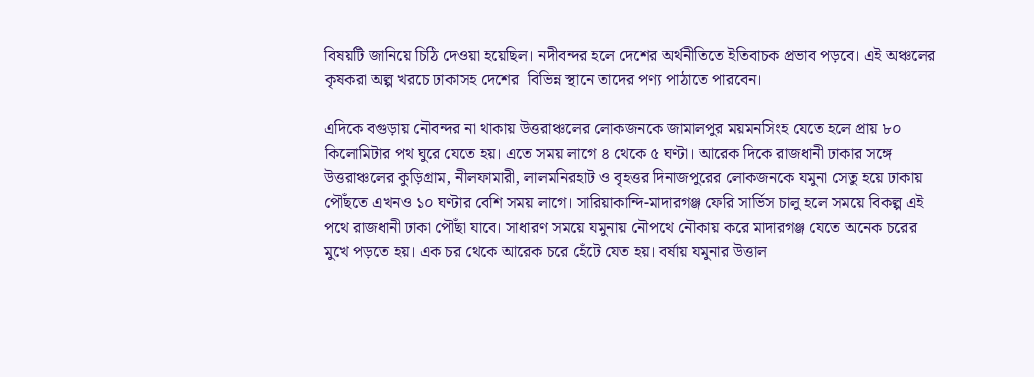বিষয়টি জানিয়ে চিঠি দেওয়া হয়েছিল। নদীবন্দর হলে দেশের অর্থনীতিতে ইতিবাচক প্রভাব পড়বে। এই অঞ্চলের কৃষকরা অল্প খরচে ঢাকাসহ দেশের  বিভিন্ন স্থানে তাদের পণ্য পাঠাতে পারবেন।

এদিকে বগুড়ায় নৌবন্দর না থাকায় উত্তরাঞ্চলের লোকজনকে জামালপুর ময়মনসিংহ যেতে হলে প্রায় ৮০ কিলোমিটার পথ ঘুরে যেতে হয়। এতে সময় লাগে ৪ থেকে ৫ ঘণ্টা। আরেক দিকে রাজধানী ঢাকার সঙ্গে উত্তরাঞ্চলের কুড়িগ্রাম, নীলফামারী, লালমনিরহাট ও বৃহত্তর দিনাজপুরের লোকজনকে যমুনা সেতু হয়ে ঢাকায় পৌঁছতে এখনও ১০ ঘণ্টার বেশি সময় লাগে। সারিয়াকান্দি-মাদারগঞ্জ ফেরি সার্ভিস চালু হলে সময়ে বিকল্প এই পথে রাজধানী ঢাকা পৌঁছা যাবে। সাধারণ সময়ে যমুনায় নৌপথে নৌকায় করে মাদারগঞ্জ যেতে অনেক চরের মুখে পড়তে হয়। এক চর থেকে আরেক চরে হেঁটে যেত হয়। বর্ষায় যমুনার উত্তাল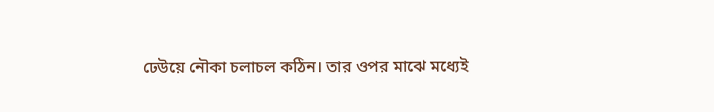ঢেউয়ে নৌকা চলাচল কঠিন। তার ওপর মাঝে মধ্যেই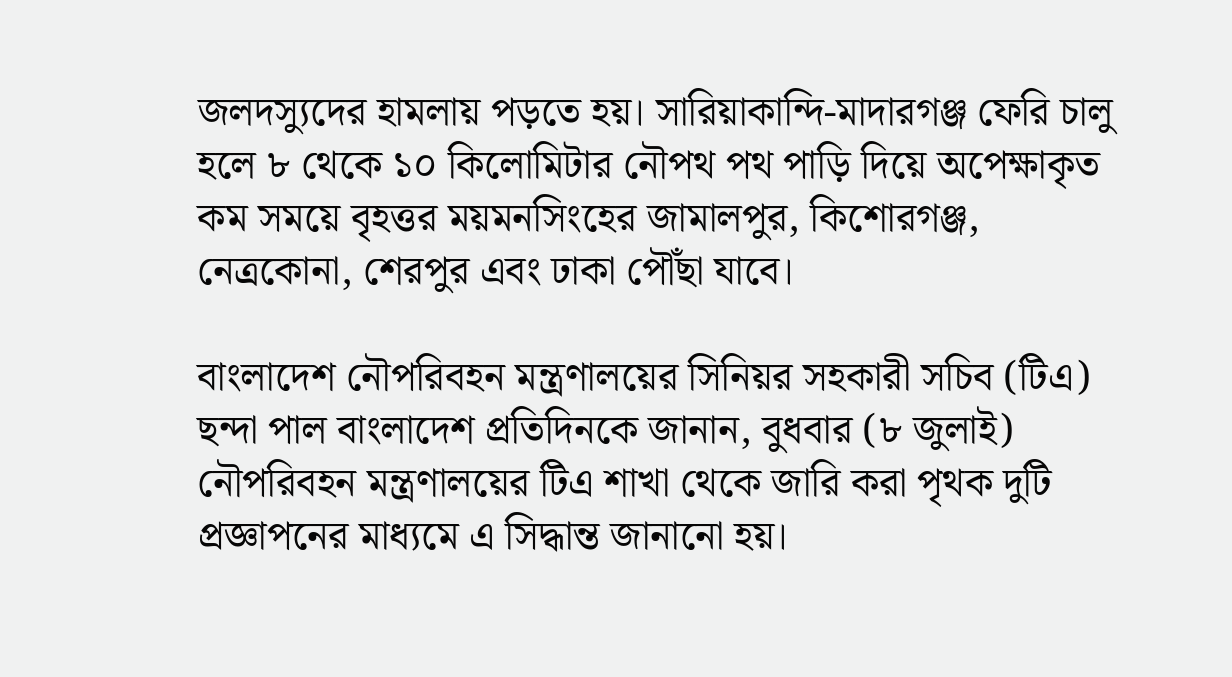জলদস্যুদের হামলায় পড়তে হয়। সারিয়াকান্দি-মাদারগঞ্জ ফেরি চালু হলে ৮ থেকে ১০ কিলোমিটার নৌপথ পথ পাড়ি দিয়ে অপেক্ষাকৃত কম সময়ে বৃহত্তর ময়মনসিংহের জামালপুর, কিশোরগঞ্জ, নেত্রকোনা, শেরপুর এবং ঢাকা পৌঁছা যাবে।

বাংলাদেশ নৌপরিবহন মন্ত্রণালয়ের সিনিয়র সহকারী সচিব (টিএ) ছন্দা পাল বাংলাদেশ প্রতিদিনকে জানান, বুধবার (৮ জুলাই) নৌপরিবহন মন্ত্রণালয়ের টিএ শাখা থেকে জারি করা পৃথক দুটি প্রজ্ঞাপনের মাধ্যমে এ সিদ্ধান্ত জানানো হয়।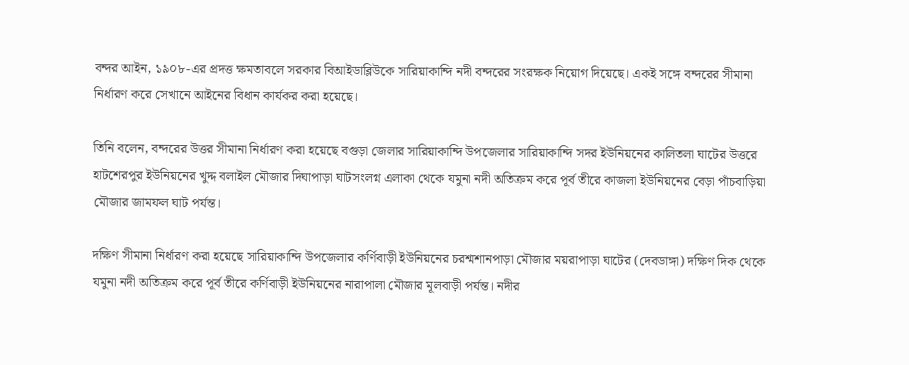বন্দর আইন, ১৯০৮-এর প্রদত্ত ক্ষমতাবলে সরকার বিআইডাব্লিউকে সারিয়াকান্দি নদী বন্দরের সংরক্ষক নিয়োগ দিয়েছে। একই সঙ্গে বন্দরের সীমানা নির্ধারণ করে সেখানে আইনের বিধান কার্যকর করা হয়েছে।

তিনি বলেন, বন্দরের উত্তর সীমানা নির্ধারণ করা হয়েছে বগুড়া জেলার সারিয়াকান্দি উপজেলার সারিয়াকান্দি সদর ইউনিয়নের কালিতলা ঘাটের উত্তরে হাটশেরপুর ইউনিয়নের খুদ্দ বলাইল মৌজার দিঘাপাড়া ঘাটসংলগ্ন এলাকা থেকে যমুনা নদী অতিক্রম করে পূর্ব তীরে কাজলা ইউনিয়নের বেড়া পাঁচবাড়িয়া মৌজার জামফল ঘাট পর্যন্ত।

দক্ষিণ সীমানা নির্ধারণ করা হয়েছে সারিয়াকান্দি উপজেলার কর্ণিবাড়ী ইউনিয়নের চরশ্মশানপাড়া মৌজার ময়রাপাড়া ঘাটের (দেবডাঙ্গা) দক্ষিণ দিক থেকে যমুনা নদী অতিক্রম করে পূর্ব তীরে কর্ণিবাড়ী ইউনিয়নের নারাপালা মৌজার মূলবাড়ী পর্যন্ত। নদীর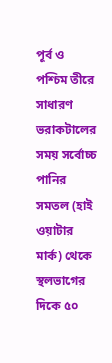পূর্ব ও পশ্চিম তীরে সাধারণ ভরাকটালের সময় সর্বোচ্চ পানির সমতল (হাই ওয়াটার মার্ক) থেকে স্থলভাগের দিকে ৫০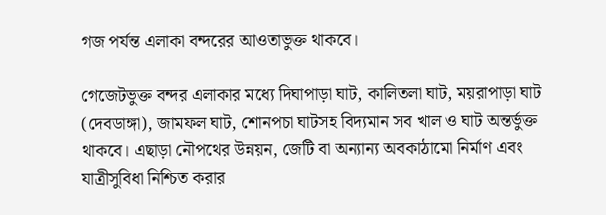গজ পর্যন্ত এলাকা বন্দরের আওতাভুক্ত থাকবে।

গেজেটভুক্ত বন্দর এলাকার মধ্যে দিঘাপাড়া ঘাট, কালিতলা ঘাট, ময়রাপাড়া ঘাট (দেবডাঙ্গা), জামফল ঘাট, শোনপচা ঘাটসহ বিদ্যমান সব খাল ও ঘাট অন্তর্ভুক্ত থাকবে। এছাড়া নৌপথের উন্নয়ন, জেটি বা অন্যান্য অবকাঠামো নির্মাণ এবং যাত্রীসুবিধা নিশ্চিত করার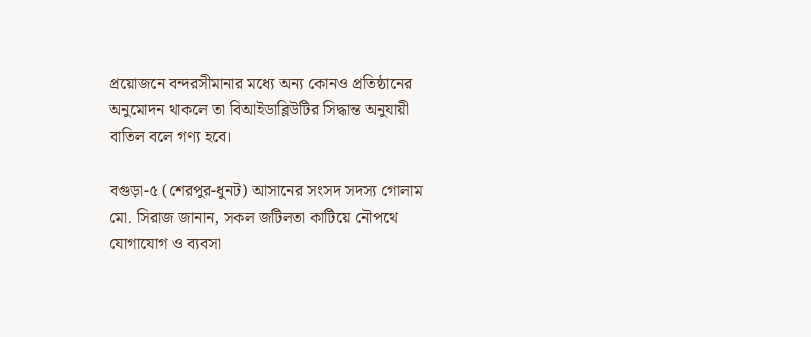প্রয়োজনে বন্দরসীমানার মধ্যে অন্য কোনও প্রতিষ্ঠানের অনুমোদন থাকলে তা বিআইডাব্লিউটির সিদ্ধান্ত অনুযায়ী বাতিল বলে গণ্য হবে।

বগুড়া-৫ (শেরপুর-ধুনট) আসানের সংসদ সদস্য গোলাম মো. সিরাজ জানান, সকল জটিলতা কাটিয়ে নৌপথে যোগাযোগ ও ব্যবসা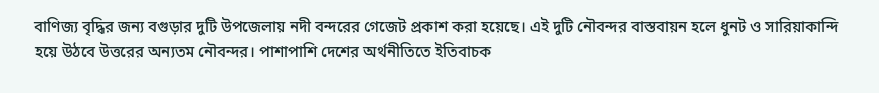বাণিজ্য বৃদ্ধির জন্য বগুড়ার দুটি উপজেলায় নদী বন্দরের গেজেট প্রকাশ করা হয়েছে। এই দুটি নৌবন্দর বাস্তবায়ন হলে ধুনট ও সারিয়াকান্দি হয়ে উঠবে উত্তরের অন্যতম নৌবন্দর। পাশাপাশি দেশের অর্থনীতিতে ইতিবাচক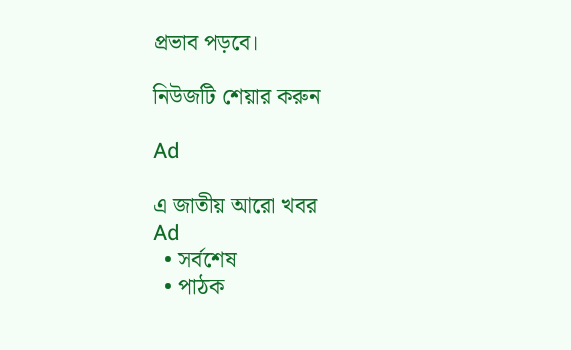প্রভাব পড়বে।

নিউজটি শেয়ার করুন

Ad

এ জাতীয় আরো খবর
Ad
  • সর্বশেষ
  • পাঠক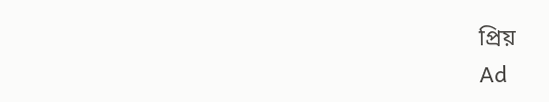প্রিয়
Ad